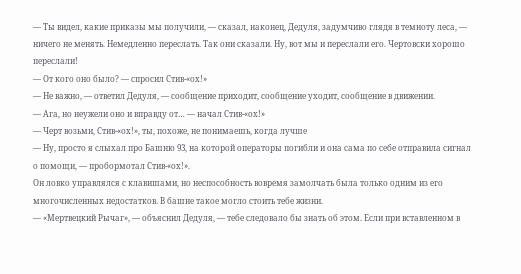— Ты видел, какие приказы мы получили, — сказал, наконец, Дедуля, задумчиво глядя в темноту леса, — ничего не менять. Немедленно переслать. Так они сказали. Ну, вот мы и переслали его. Чертовски хорошо переслали!
— От кого оно было? — спросил Стив-«ох!»
— Не важно, — ответил Дедуля, — сообщение приходит, сообщение уходит, сообщение в движении.
— Ага, но неужели оно и вправду от… — начал Стив-«ох!»
— Черт возьми, Стив-«ох!», ты, похоже, не понимаешь, когда лучше
— Ну, просто я слыхал про Башню 93, на которой операторы погибли и она сама по себе отправила сигнал о помощи, — пробормотал Стив-«ох!».
Он ловко управлялся с клавишами, но неспособность вовремя замолчать была только одним из его многочисленных недостатков. В башне такое могло стоить тебе жизни.
— «Мертвецкий Рычаг», — объяснил Дедуля, — тебе следовало бы знать об этом. Если при вставленном в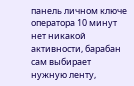панель личном ключе оператора 10 минут нет никакой активности, барабан сам выбирает нужную ленту,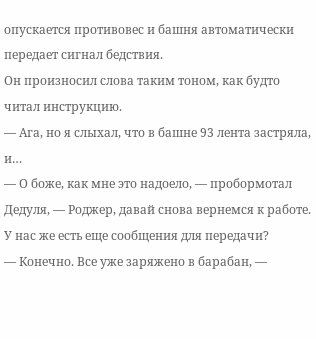опускается противовес и башня автоматически передает сигнал бедствия.
Он произносил слова таким тоном, как будто читал инструкцию.
— Ага, но я слыхал, что в башне 93 лента застряла, и…
— О боже, как мне это надоело, — пробормотал Дедуля, — Роджер, давай снова вернемся к работе. У нас же есть еще сообщения для передачи?
— Конечно. Все уже заряжено в барабан, —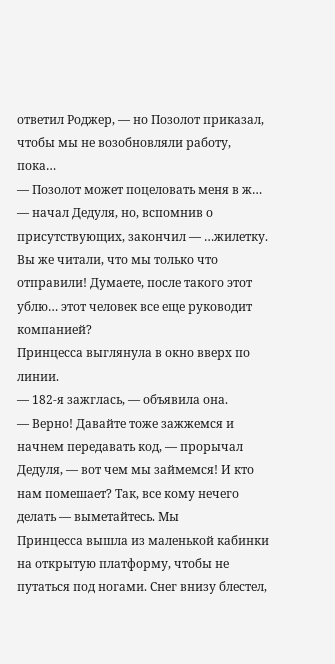ответил Роджер, — но Позолот приказал, чтобы мы не возобновляли работу, пока…
— Позолот может поцеловать меня в ж… — начал Дедуля, но, вспомнив о присутствующих, закончил — …жилетку. Вы же читали, что мы только что отправили! Думаете, после такого этот ублю… этот человек все еще руководит компанией?
Принцесса выглянула в окно вверх по линии.
— 182-я зажглась, — объявила она.
— Верно! Давайте тоже зажжемся и начнем передавать код, — прорычал Дедуля, — вот чем мы займемся! И кто нам помешает? Так, все кому нечего делать — выметайтесь. Мы
Принцесса вышла из маленькой кабинки на открытую платформу, чтобы не путаться под ногами. Снег внизу блестел,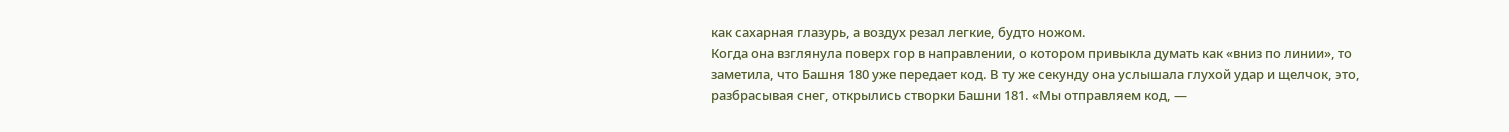как сахарная глазурь, а воздух резал легкие, будто ножом.
Когда она взглянула поверх гор в направлении, о котором привыкла думать как «вниз по линии», то заметила, что Башня 180 уже передает код. В ту же секунду она услышала глухой удар и щелчок, это, разбрасывая снег, открылись створки Башни 181. «Мы отправляем код, —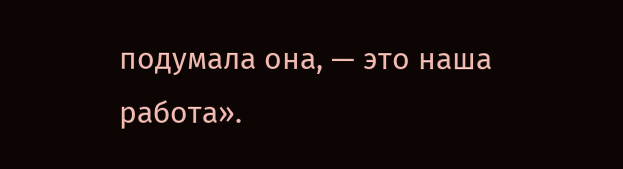подумала она, — это наша работа».